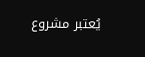يُعتبر مشروع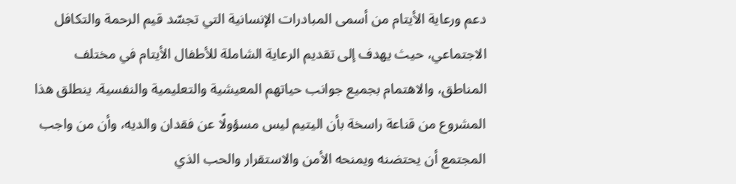دعم ورعاية الأيتام من أسمى المبادرات الإنسانية التي تجسّد قيم الرحمة والتكافل الاجتماعي، حيث يهدف إلى تقديم الرعاية الشاملة للأطفال الأيتام في مختلف المناطق، والاهتمام بجميع جوانب حياتهم المعيشية والتعليمية والنفسية. ينطلق هذا المشروع من قناعة راسخة بأن اليتيم ليس مسؤولًا عن فقدان والديه، وأن من واجب المجتمع أن يحتضنه ويمنحه الأمن والاستقرار والحب الذي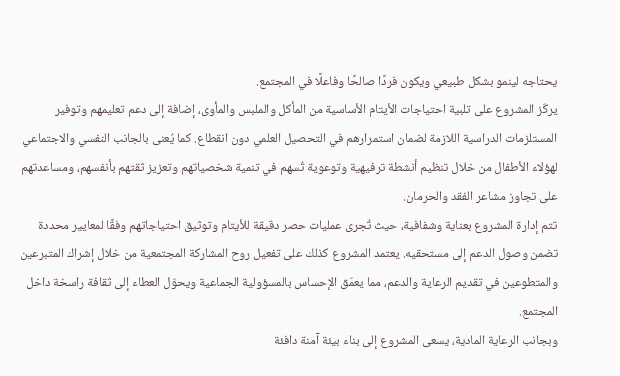يحتاجه لينمو بشكل طبيعي ويكون فردًا صالحًا وفاعلًا في المجتمع.
يركّز المشروع على تلبية احتياجات الأيتام الأساسية من المأكل والملبس والمأوى، إضافة إلى دعم تعليمهم وتوفير المستلزمات الدراسية اللازمة لضمان استمرارهم في التحصيل العلمي دون انقطاع. كما يُعنى بالجانب النفسي والاجتماعي لهؤلاء الأطفال من خلال تنظيم أنشطة ترفيهية وتوعوية تُسهم في تنمية شخصياتهم وتعزيز ثقتهم بأنفسهم، ومساعدتهم على تجاوز مشاعر الفقد والحرمان.
تتم إدارة المشروع بعناية وشفافية، حيث تُجرى عمليات حصر دقيقة للأيتام وتوثيق احتياجاتهم وفقًا لمعايير محددة تضمن وصول الدعم إلى مستحقيه. يعتمد المشروع كذلك على تفعيل روح المشاركة المجتمعية من خلال إشراك المتبرعين والمتطوعين في تقديم الرعاية والدعم، مما يعمّق الإحساس بالمسؤولية الجماعية ويحوّل العطاء إلى ثقافة راسخة داخل المجتمع.
وبجانب الرعاية المادية، يسعى المشروع إلى بناء بيئة آمنة دافئة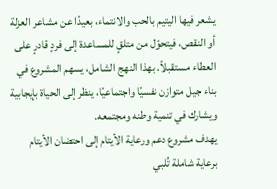يشعر فيها اليتيم بالحب والانتماء، بعيدًا عن مشاعر العزلة أو النقص، فيتحوّل من متلقٍ للمساعدة إلى فردٍ قادرٍ على العطاء مستقبلاً. بهذا النهج الشامل، يسهم المشروع في بناء جيل متوازن نفسيًا واجتماعيًا، ينظر إلى الحياة بإيجابية ويشارك في تنمية وطنه ومجتمعه.
يهدف مشروع دعم ورعاية الأيتام إلى احتضان الأيتام برعاية شاملة تُلبي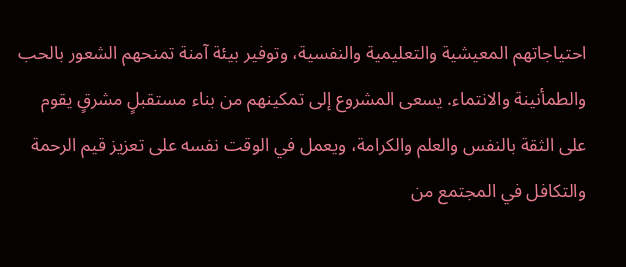احتياجاتهم المعيشية والتعليمية والنفسية، وتوفير بيئة آمنة تمنحهم الشعور بالحب والطمأنينة والانتماء. يسعى المشروع إلى تمكينهم من بناء مستقبلٍ مشرقٍ يقوم على الثقة بالنفس والعلم والكرامة، ويعمل في الوقت نفسه على تعزيز قيم الرحمة والتكافل في المجتمع من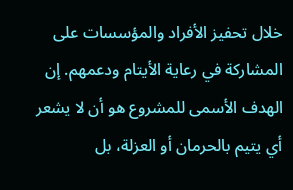خلال تحفيز الأفراد والمؤسسات على المشاركة في رعاية الأيتام ودعمهم. إن الهدف الأسمى للمشروع هو أن لا يشعر أي يتيم بالحرمان أو العزلة، بل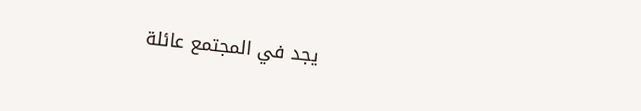يجد في المجتمع عائلة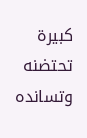كبيرة تحتضنه وتسانده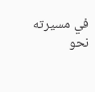في مسيرته نحو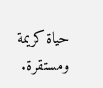حياة كريمة ومستقرة.